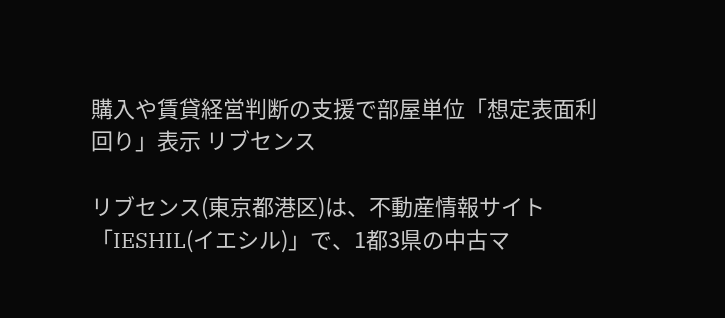購入や賃貸経営判断の支援で部屋単位「想定表面利回り」表示 リブセンス

リブセンス(東京都港区)は、不動産情報サイト「IESHIL(イエシル)」で、1都3県の中古マ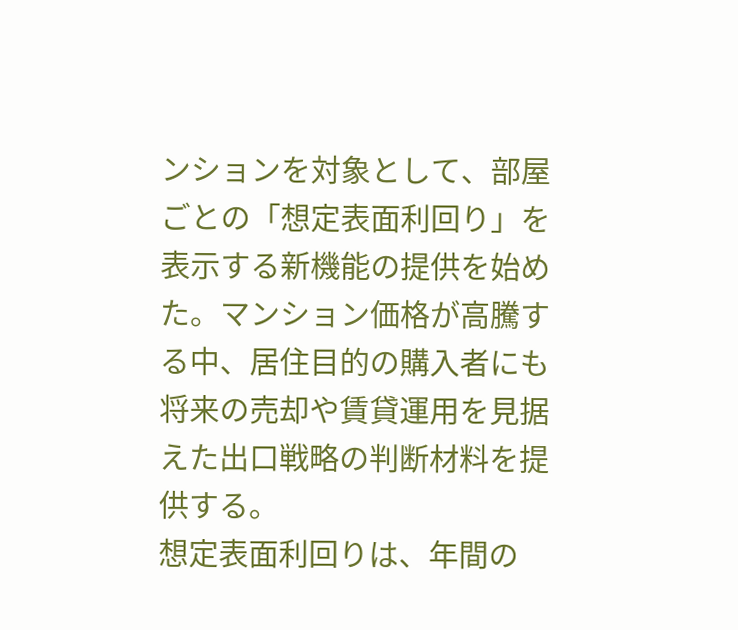ンションを対象として、部屋ごとの「想定表面利回り」を表示する新機能の提供を始めた。マンション価格が高騰する中、居住目的の購入者にも将来の売却や賃貸運用を見据えた出口戦略の判断材料を提供する。
想定表面利回りは、年間の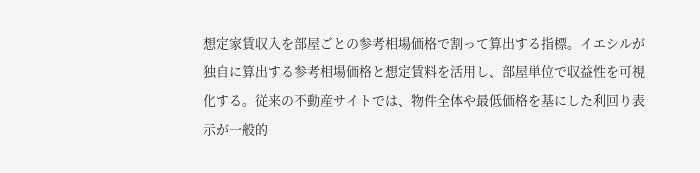想定家賃収入を部屋ごとの参考相場価格で割って算出する指標。イエシルが独自に算出する参考相場価格と想定賃料を活用し、部屋単位で収益性を可視化する。従来の不動産サイトでは、物件全体や最低価格を基にした利回り表示が一般的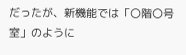だったが、新機能では「〇階〇号室」のように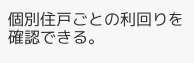個別住戸ごとの利回りを確認できる。